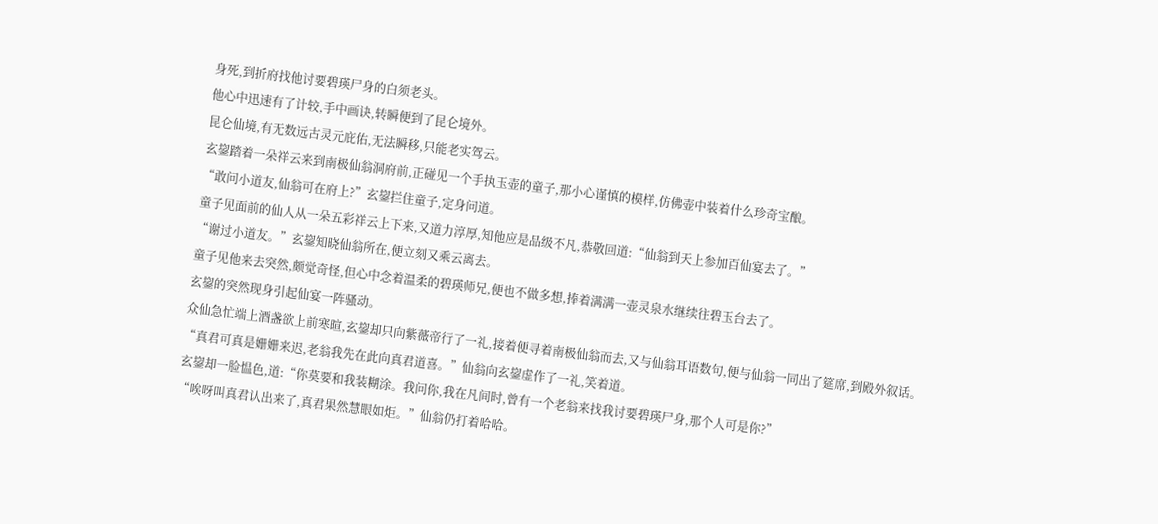身死,到折府找他讨要碧瑛尸身的白须老头。
他心中迅速有了计较,手中画诀,转瞬便到了昆仑境外。
昆仑仙境,有无数远古灵元庇佑,无法瞬移,只能老实驾云。
玄鋆踏着一朵祥云来到南极仙翁洞府前,正碰见一个手执玉壶的童子,那小心谨慎的模样,仿佛壶中装着什么珍奇宝酿。
“敢问小道友,仙翁可在府上?”玄鋆拦住童子,定身问道。
童子见面前的仙人从一朵五彩祥云上下来,又道力淳厚,知他应是品级不凡,恭敬回道:“仙翁到天上参加百仙宴去了。”
“谢过小道友。”玄鋆知晓仙翁所在,便立刻又乘云离去。
童子见他来去突然,颇觉奇怪,但心中念着温柔的碧瑛师兄,便也不做多想,捧着满满一壶灵泉水继续往碧玉台去了。
玄鋆的突然现身引起仙宴一阵骚动。
众仙急忙端上酒盏欲上前寒暄,玄鋆却只向紫薇帝行了一礼,接着便寻着南极仙翁而去,又与仙翁耳语数句,便与仙翁一同出了筵席,到殿外叙话。
“真君可真是姗姗来迟,老翁我先在此向真君道喜。”仙翁向玄鋆虚作了一礼,笑着道。
玄鋆却一脸愠色,道:“你莫要和我装糊涂。我问你,我在凡间时,曾有一个老翁来找我讨要碧瑛尸身,那个人可是你?”
“唉呀叫真君认出来了,真君果然慧眼如炬。”仙翁仍打着哈哈。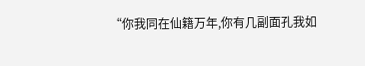“你我同在仙籍万年,你有几副面孔我如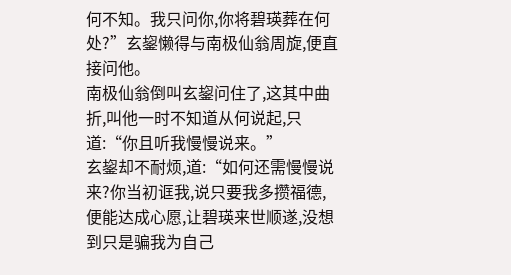何不知。我只问你,你将碧瑛葬在何处?”玄鋆懒得与南极仙翁周旋,便直接问他。
南极仙翁倒叫玄鋆问住了,这其中曲折,叫他一时不知道从何说起,只道:“你且听我慢慢说来。”
玄鋆却不耐烦,道:“如何还需慢慢说来?你当初诓我,说只要我多攒福德,便能达成心愿,让碧瑛来世顺遂,没想到只是骗我为自己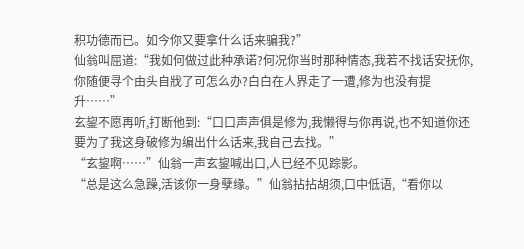积功德而已。如今你又要拿什么话来骗我?”
仙翁叫屈道:“我如何做过此种承诺?何况你当时那种情态,我若不找话安抚你,你随便寻个由头自戕了可怎么办?白白在人界走了一遭,修为也没有提升……”
玄鋆不愿再听,打断他到:“口口声声俱是修为,我懒得与你再说,也不知道你还要为了我这身破修为编出什么话来,我自己去找。”
“玄鋆啊……”仙翁一声玄鋆喊出口,人已经不见踪影。
“总是这么急躁,活该你一身孽缘。”仙翁拈拈胡须,口中低语,“看你以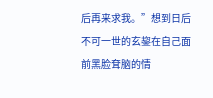后再来求我。”想到日后不可一世的玄鋆在自己面前黑脸耷脑的情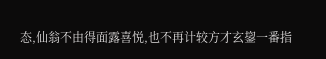态,仙翁不由得面露喜悦,也不再计较方才玄鋆一番指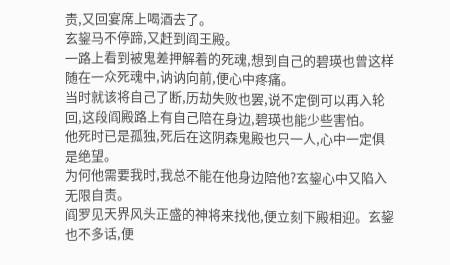责,又回宴席上喝酒去了。
玄鋆马不停蹄,又赶到阎王殿。
一路上看到被鬼差押解着的死魂,想到自己的碧瑛也曾这样随在一众死魂中,讷讷向前,便心中疼痛。
当时就该将自己了断,历劫失败也罢,说不定倒可以再入轮回,这段阎殿路上有自己陪在身边,碧瑛也能少些害怕。
他死时已是孤独,死后在这阴森鬼殿也只一人,心中一定俱是绝望。
为何他需要我时,我总不能在他身边陪他?玄鋆心中又陷入无限自责。
阎罗见天界风头正盛的神将来找他,便立刻下殿相迎。玄鋆也不多话,便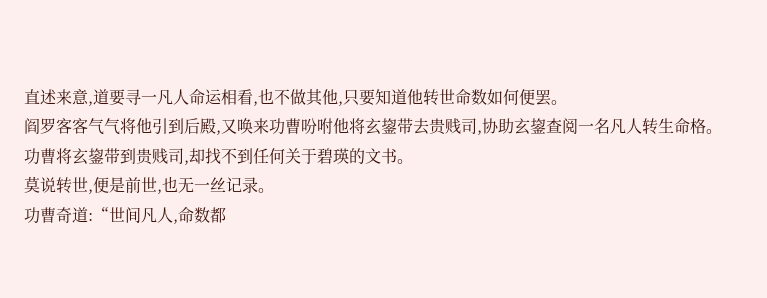直述来意,道要寻一凡人命运相看,也不做其他,只要知道他转世命数如何便罢。
阎罗客客气气将他引到后殿,又唤来功曹吩咐他将玄鋆带去贵贱司,协助玄鋆查阅一名凡人转生命格。
功曹将玄鋆带到贵贱司,却找不到任何关于碧瑛的文书。
莫说转世,便是前世,也无一丝记录。
功曹奇道:“世间凡人,命数都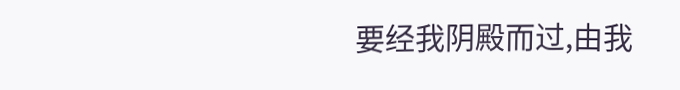要经我阴殿而过,由我